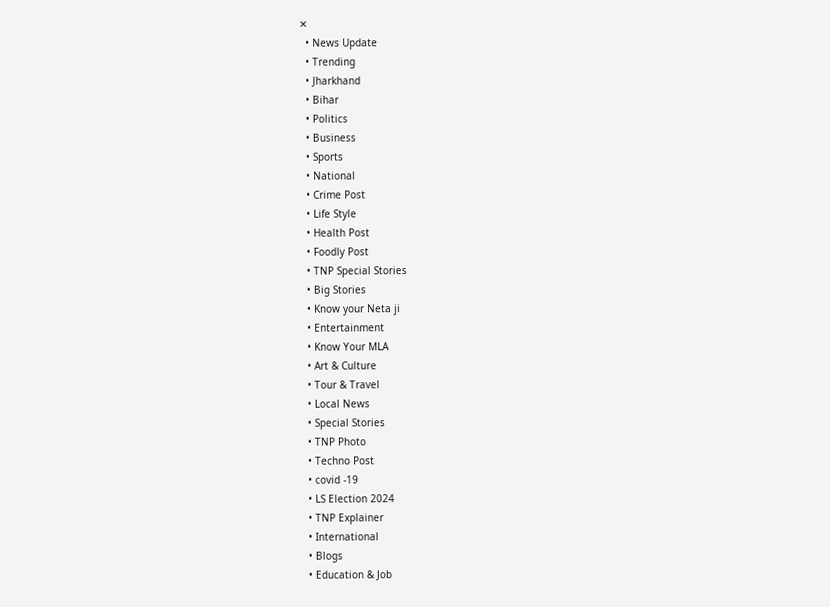✕
  • News Update
  • Trending
  • Jharkhand
  • Bihar
  • Politics
  • Business
  • Sports
  • National
  • Crime Post
  • Life Style
  • Health Post
  • Foodly Post
  • TNP Special Stories
  • Big Stories
  • Know your Neta ji
  • Entertainment
  • Know Your MLA
  • Art & Culture
  • Tour & Travel
  • Local News
  • Special Stories
  • TNP Photo
  • Techno Post
  • covid -19
  • LS Election 2024
  • TNP Explainer
  • International
  • Blogs
  • Education & Job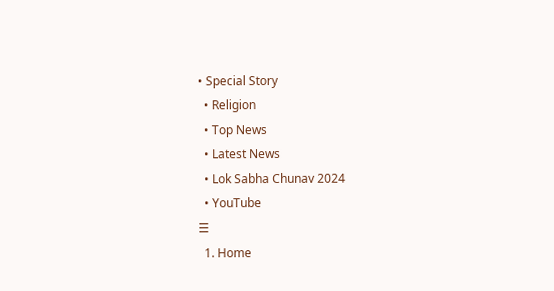• Special Story
  • Religion
  • Top News
  • Latest News
  • Lok Sabha Chunav 2024
  • YouTube
☰
  1. Home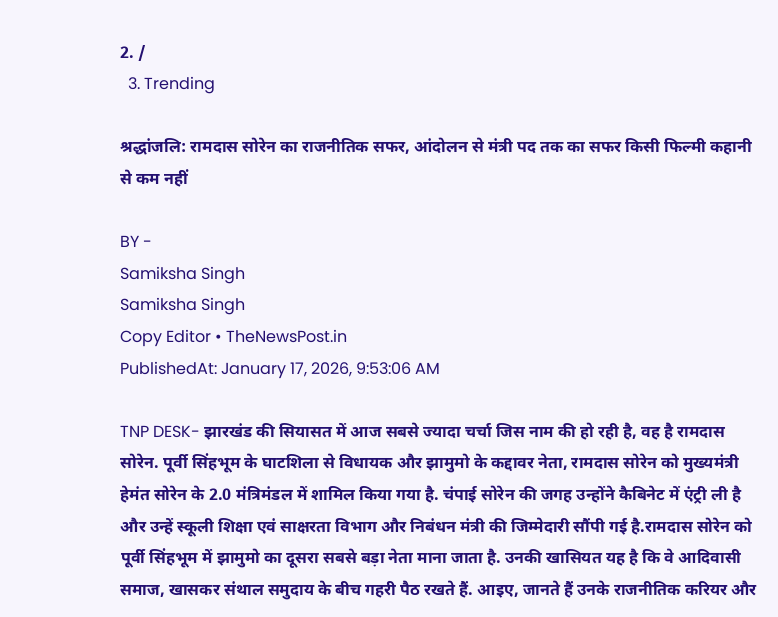2. /
  3. Trending

श्रद्धांजलि: रामदास सोरेन का राजनीतिक सफर, आंदोलन से मंत्री पद तक का सफर किसी फिल्मी कहानी से कम नहीं

BY -
Samiksha Singh
Samiksha Singh
Copy Editor • TheNewsPost.in
PublishedAt: January 17, 2026, 9:53:06 AM

TNP DESK- झारखंड की सियासत में आज सबसे ज्यादा चर्चा जिस नाम की हो रही है, वह है रामदास सोरेन. पूर्वी सिंहभूम के घाटशिला से विधायक और झामुमो के कद्दावर नेता, रामदास सोरेन को मुख्यमंत्री हेमंत सोरेन के 2.0 मंत्रिमंडल में शामिल किया गया है. चंपाई सोरेन की जगह उन्होंने कैबिनेट में एंट्री ली है और उन्हें स्कूली शिक्षा एवं साक्षरता विभाग और निबंधन मंत्री की जिम्मेदारी सौंपी गई है.रामदास सोरेन को पूर्वी सिंहभूम में झामुमो का दूसरा सबसे बड़ा नेता माना जाता है. उनकी खासियत यह है कि वे आदिवासी समाज, खासकर संथाल समुदाय के बीच गहरी पैठ रखते हैं. आइए, जानते हैं उनके राजनीतिक करियर और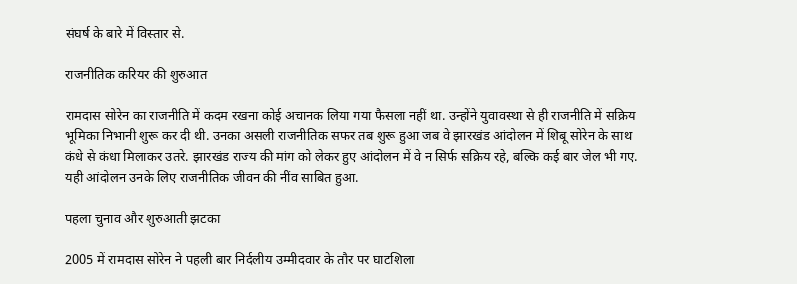संघर्ष के बारे में विस्तार से.

राजनीतिक करियर की शुरुआत

रामदास सोरेन का राजनीति में कदम रखना कोई अचानक लिया गया फैसला नहीं था. उन्होंने युवावस्था से ही राजनीति में सक्रिय भूमिका निभानी शुरू कर दी थी. उनका असली राजनीतिक सफर तब शुरू हुआ जब वे झारखंड आंदोलन में शिबू सोरेन के साथ कंधे से कंधा मिलाकर उतरे. झारखंड राज्य की मांग को लेकर हुए आंदोलन में वे न सिर्फ सक्रिय रहे, बल्कि कई बार जेल भी गए. यही आंदोलन उनके लिए राजनीतिक जीवन की नींव साबित हुआ.

पहला चुनाव और शुरुआती झटका

2005 में रामदास सोरेन ने पहली बार निर्दलीय उम्मीदवार के तौर पर घाटशिला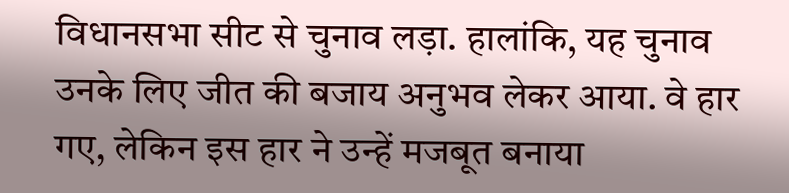विधानसभा सीट से चुनाव लड़ा. हालांकि, यह चुनाव उनके लिए जीत की बजाय अनुभव लेकर आया. वे हार गए, लेकिन इस हार ने उन्हें मजबूत बनाया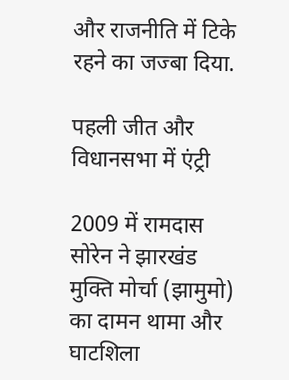और राजनीति में टिके रहने का जज्बा दिया.

पहली जीत और विधानसभा में एंट्री

2009 में रामदास सोरेन ने झारखंड मुक्ति मोर्चा (झामुमो) का दामन थामा और घाटशिला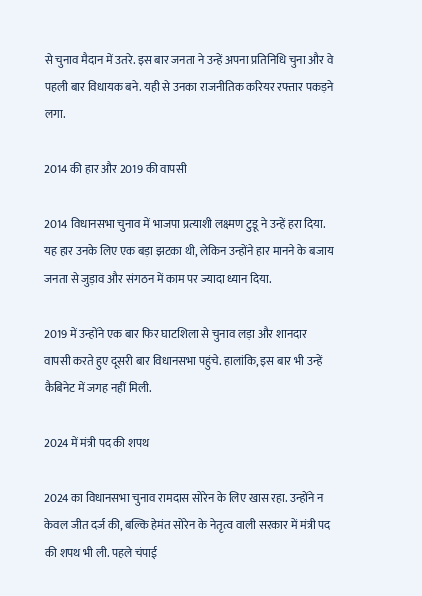से चुनाव मैदान में उतरे. इस बार जनता ने उन्हें अपना प्रतिनिधि चुना और वे पहली बार विधायक बने. यही से उनका राजनीतिक करियर रफ्तार पकड़ने लगा.

2014 की हार और 2019 की वापसी

2014 विधानसभा चुनाव में भाजपा प्रत्याशी लक्ष्मण टुडू ने उन्हें हरा दिया. यह हार उनके लिए एक बड़ा झटका थी, लेकिन उन्होंने हार मानने के बजाय जनता से जुड़ाव और संगठन में काम पर ज्यादा ध्यान दिया.

2019 में उन्होंने एक बार फिर घाटशिला से चुनाव लड़ा और शानदार वापसी करते हुए दूसरी बार विधानसभा पहुंचे. हालांकि, इस बार भी उन्हें कैबिनेट में जगह नहीं मिली.

2024 में मंत्री पद की शपथ

2024 का विधानसभा चुनाव रामदास सोरेन के लिए खास रहा. उन्होंने न केवल जीत दर्ज की, बल्कि हेमंत सोरेन के नेतृत्व वाली सरकार में मंत्री पद की शपथ भी ली. पहले चंपाई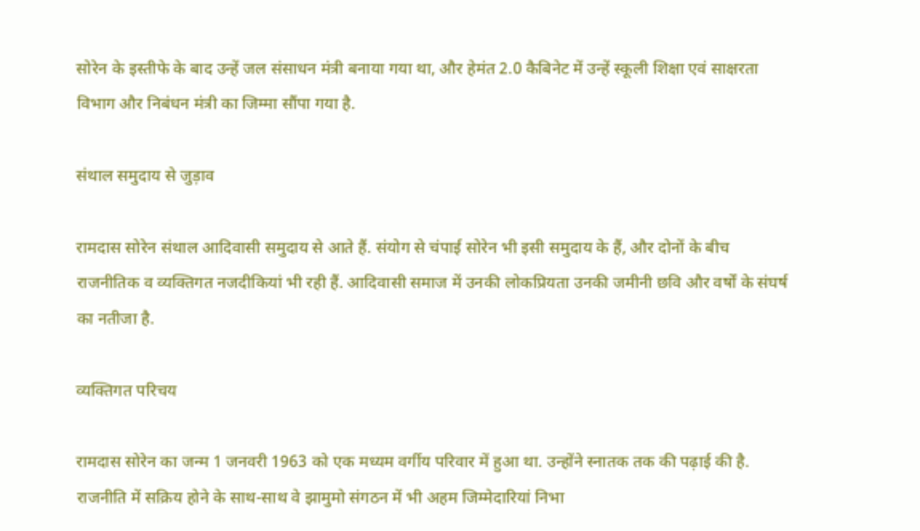सोरेन के इस्तीफे के बाद उन्हें जल संसाधन मंत्री बनाया गया था, और हेमंत 2.0 कैबिनेट में उन्हें स्कूली शिक्षा एवं साक्षरता विभाग और निबंधन मंत्री का जिम्मा सौंपा गया है.

संथाल समुदाय से जुड़ाव

रामदास सोरेन संथाल आदिवासी समुदाय से आते हैं. संयोग से चंपाई सोरेन भी इसी समुदाय के हैं, और दोनों के बीच राजनीतिक व व्यक्तिगत नजदीकियां भी रही हैं. आदिवासी समाज में उनकी लोकप्रियता उनकी जमीनी छवि और वर्षों के संघर्ष का नतीजा है.

व्यक्तिगत परिचय

रामदास सोरेन का जन्म 1 जनवरी 1963 को एक मध्यम वर्गीय परिवार में हुआ था. उन्होंने स्नातक तक की पढ़ाई की है. राजनीति में सक्रिय होने के साथ-साथ वे झामुमो संगठन में भी अहम जिम्मेदारियां निभा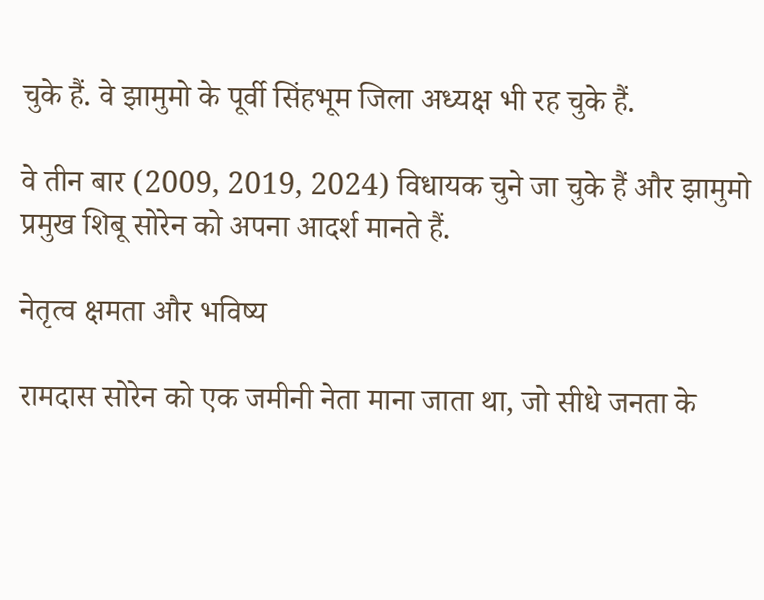चुके हैं. वे झामुमो के पूर्वी सिंहभूम जिला अध्यक्ष भी रह चुके हैं.

वे तीन बार (2009, 2019, 2024) विधायक चुने जा चुके हैं और झामुमो प्रमुख शिबू सोरेन को अपना आदर्श मानते हैं.

नेतृत्व क्षमता और भविष्य

रामदास सोरेन को एक जमीनी नेता माना जाता था, जो सीधे जनता के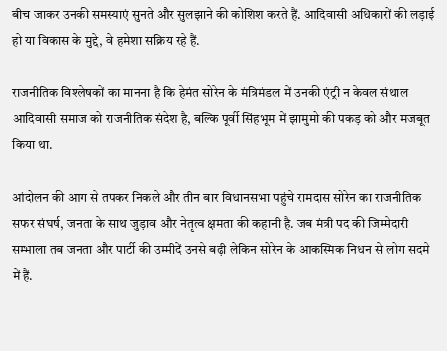बीच जाकर उनकी समस्याएं सुनते और सुलझाने की कोशिश करते हैं. आदिवासी अधिकारों की लड़ाई हो या विकास के मुद्दे, वे हमेशा सक्रिय रहे हैं.

राजनीतिक विश्लेषकों का मानना है कि हेमंत सोरेन के मंत्रिमंडल में उनकी एंट्री न केवल संथाल आदिवासी समाज को राजनीतिक संदेश है, बल्कि पूर्वी सिंहभूम में झामुमो की पकड़ को और मजबूत किया था.

आंदोलन की आग से तपकर निकले और तीन बार विधानसभा पहुंचे रामदास सोरेन का राजनीतिक सफर संघर्ष, जनता के साथ जुड़ाव और नेतृत्व क्षमता की कहानी है. जब मंत्री पद की जिम्मेदारी सम्भाला तब जनता और पार्टी की उम्मीदें उनसे बढ़ी लेकिन सोरेन के आकस्मिक निधन से लोग सदमे में हैं.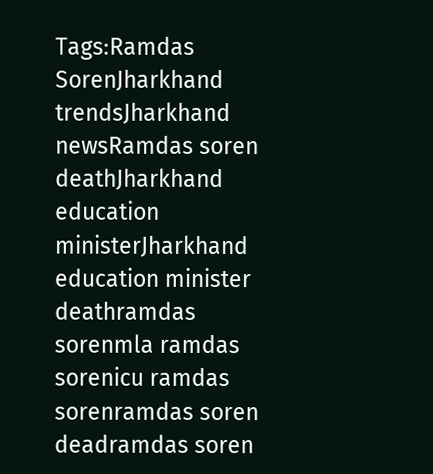Tags:Ramdas SorenJharkhand trendsJharkhand newsRamdas soren deathJharkhand education ministerJharkhand education minister deathramdas sorenmla ramdas sorenicu ramdas sorenramdas soren deadramdas soren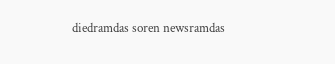diedramdas soren newsramdas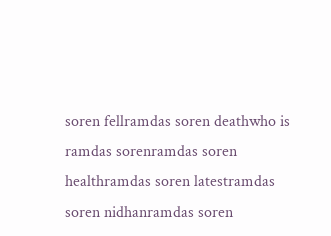soren fellramdas soren deathwho is ramdas sorenramdas soren healthramdas soren latestramdas soren nidhanramdas soren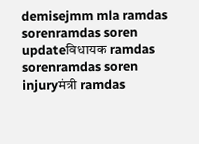demisejmm mla ramdas sorenramdas soren updateविधायक ramdas sorenramdas soren injuryमंत्री ramdas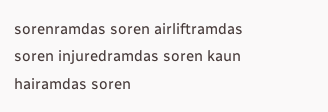sorenramdas soren airliftramdas soren injuredramdas soren kaun hairamdas soren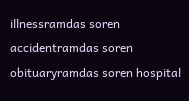illnessramdas soren accidentramdas soren obituaryramdas soren hospital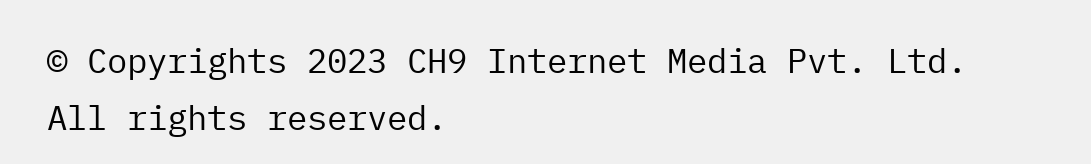© Copyrights 2023 CH9 Internet Media Pvt. Ltd. All rights reserved.